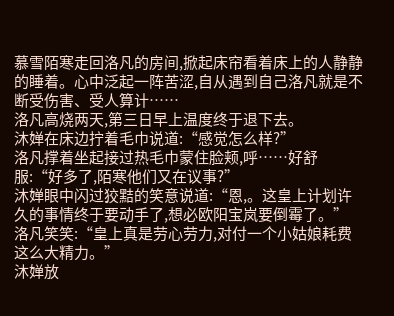慕雪陌寒走回洛凡的房间,掀起床帘看着床上的人静静的睡着。心中泛起一阵苦涩,自从遇到自己洛凡就是不断受伤害、受人算计……
洛凡高烧两天,第三日早上温度终于退下去。
沐婵在床边拧着毛巾说道:“感觉怎么样?”
洛凡撑着坐起接过热毛巾蒙住脸颊,呼……好舒服:“好多了,陌寒他们又在议事?”
沐婵眼中闪过狡黠的笑意说道:“恩,。这皇上计划许久的事情终于要动手了,想必欧阳宝岚要倒霉了。”
洛凡笑笑:“皇上真是劳心劳力,对付一个小姑娘耗费这么大精力。”
沐婵放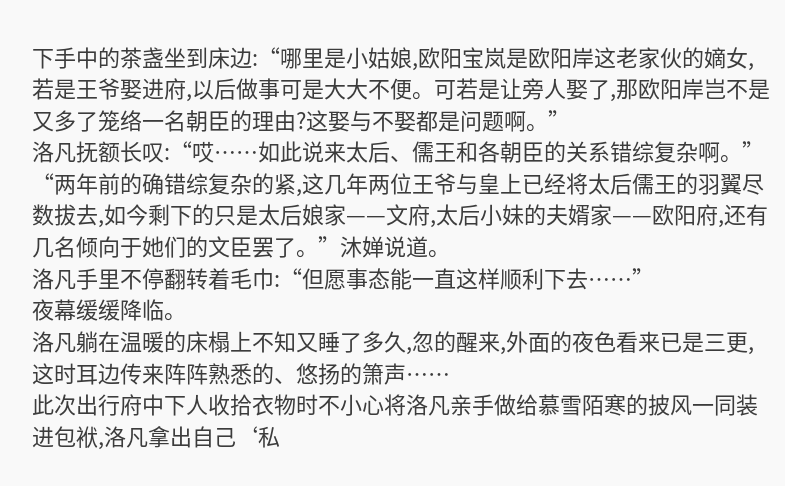下手中的茶盏坐到床边:“哪里是小姑娘,欧阳宝岚是欧阳岸这老家伙的嫡女,若是王爷娶进府,以后做事可是大大不便。可若是让旁人娶了,那欧阳岸岂不是又多了笼络一名朝臣的理由?这娶与不娶都是问题啊。”
洛凡抚额长叹:“哎……如此说来太后、儒王和各朝臣的关系错综复杂啊。”
“两年前的确错综复杂的紧,这几年两位王爷与皇上已经将太后儒王的羽翼尽数拔去,如今剩下的只是太后娘家——文府,太后小妹的夫婿家——欧阳府,还有几名倾向于她们的文臣罢了。”沐婵说道。
洛凡手里不停翻转着毛巾:“但愿事态能一直这样顺利下去……”
夜幕缓缓降临。
洛凡躺在温暖的床榻上不知又睡了多久,忽的醒来,外面的夜色看来已是三更,这时耳边传来阵阵熟悉的、悠扬的箫声……
此次出行府中下人收拾衣物时不小心将洛凡亲手做给慕雪陌寒的披风一同装进包袱,洛凡拿出自己‘私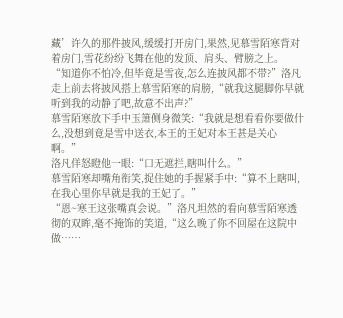藏’许久的那件披风,缓缓打开房门,果然,见慕雪陌寒背对着房门,雪花纷纷飞舞在他的发顶、肩头、臂膀之上。
“知道你不怕冷,但毕竟是雪夜,怎么连披风都不带?”洛凡走上前去将披风搭上慕雪陌寒的肩膀,“就我这腿脚你早就听到我的动静了吧,故意不出声?”
慕雪陌寒放下手中玉箫侧身微笑:“我就是想看看你要做什么,没想到竟是雪中送衣,本王的王妃对本王甚是关心啊。”
洛凡佯怒瞪他一眼:“口无遮拦,瞎叫什么。”
慕雪陌寒却嘴角衔笑,捉住她的手握紧手中:“算不上瞎叫,在我心里你早就是我的王妃了。”
“恩~寒王这张嘴真会说。”洛凡坦然的看向慕雪陌寒透彻的双眸,毫不掩饰的笑道,“这么晚了你不回屋在这院中做……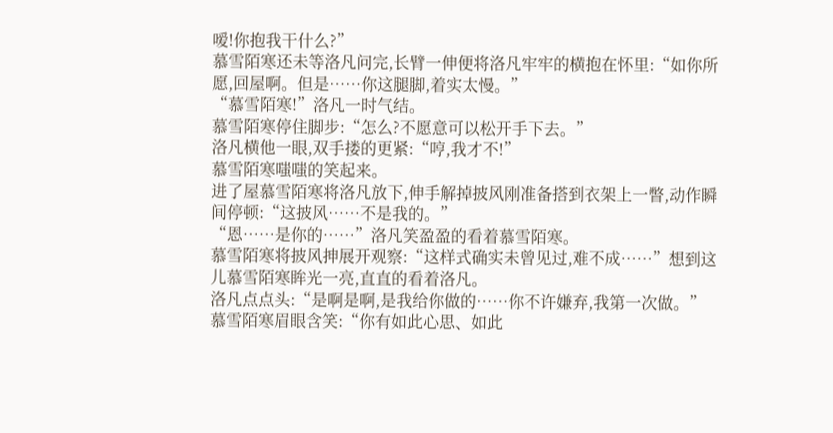嗳!你抱我干什么?”
慕雪陌寒还未等洛凡问完,长臂一伸便将洛凡牢牢的横抱在怀里:“如你所愿,回屋啊。但是……你这腿脚,着实太慢。”
“慕雪陌寒!”洛凡一时气结。
慕雪陌寒停住脚步:“怎么?不愿意可以松开手下去。”
洛凡横他一眼,双手搂的更紧:“哼,我才不!”
慕雪陌寒嗤嗤的笑起来。
进了屋慕雪陌寒将洛凡放下,伸手解掉披风刚准备搭到衣架上一瞥,动作瞬间停顿:“这披风……不是我的。”
“恩……是你的……”洛凡笑盈盈的看着慕雪陌寒。
慕雪陌寒将披风抻展开观察:“这样式确实未曾见过,难不成……”想到这儿慕雪陌寒眸光一亮,直直的看着洛凡。
洛凡点点头:“是啊是啊,是我给你做的……你不许嫌弃,我第一次做。”
慕雪陌寒眉眼含笑:“你有如此心思、如此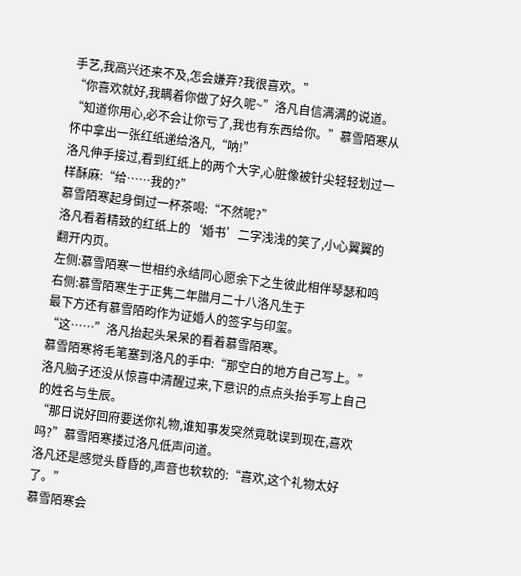手艺,我高兴还来不及,怎会嫌弃?我很喜欢。”
“你喜欢就好,我瞒着你做了好久呢~”洛凡自信满满的说道。
“知道你用心,必不会让你亏了,我也有东西给你。”慕雪陌寒从怀中拿出一张红纸递给洛凡,“呐!”
洛凡伸手接过,看到红纸上的两个大字,心脏像被针尖轻轻划过一样酥麻:“给……我的?”
慕雪陌寒起身倒过一杯茶喝:“不然呢?”
洛凡看着精致的红纸上的‘婚书’二字浅浅的笑了,小心翼翼的翻开内页。
左侧:慕雪陌寒一世相约永结同心愿余下之生彼此相伴琴瑟和鸣
右侧:慕雪陌寒生于正隽二年腊月二十八洛凡生于
最下方还有慕雪陌昀作为证婚人的签字与印玺。
“这……”洛凡抬起头呆呆的看着慕雪陌寒。
慕雪陌寒将毛笔塞到洛凡的手中:“那空白的地方自己写上。”
洛凡脑子还没从惊喜中清醒过来,下意识的点点头抬手写上自己的姓名与生辰。
“那日说好回府要送你礼物,谁知事发突然竟耽误到现在,喜欢吗?”慕雪陌寒搂过洛凡低声问道。
洛凡还是感觉头昏昏的,声音也软软的:“喜欢,这个礼物太好了。”
慕雪陌寒会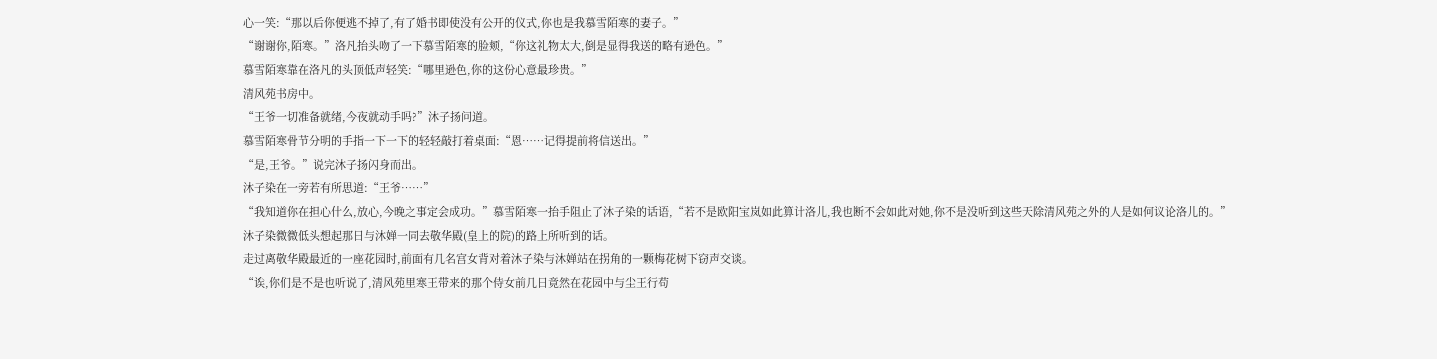心一笑:“那以后你便逃不掉了,有了婚书即使没有公开的仪式,你也是我慕雪陌寒的妻子。”
“谢谢你,陌寒。”洛凡抬头吻了一下慕雪陌寒的脸颊,“你这礼物太大,倒是显得我送的略有逊色。”
慕雪陌寒靠在洛凡的头顶低声轻笑:“哪里逊色,你的这份心意最珍贵。”
清风苑书房中。
“王爷一切准备就绪,今夜就动手吗?”沐子扬问道。
慕雪陌寒骨节分明的手指一下一下的轻轻敲打着桌面:“恩……记得提前将信送出。”
“是,王爷。”说完沐子扬闪身而出。
沐子染在一旁若有所思道:“王爷……”
“我知道你在担心什么,放心,今晚之事定会成功。”慕雪陌寒一抬手阻止了沐子染的话语,“若不是欧阳宝岚如此算计洛儿,我也断不会如此对她,你不是没听到这些天除清风苑之外的人是如何议论洛儿的。”
沐子染微微低头想起那日与沐婵一同去敬华殿(皇上的院)的路上所听到的话。
走过离敬华殿最近的一座花园时,前面有几名宫女背对着沐子染与沐婵站在拐角的一颗梅花树下窃声交谈。
“诶,你们是不是也听说了,清风苑里寒王带来的那个侍女前几日竟然在花园中与尘王行苟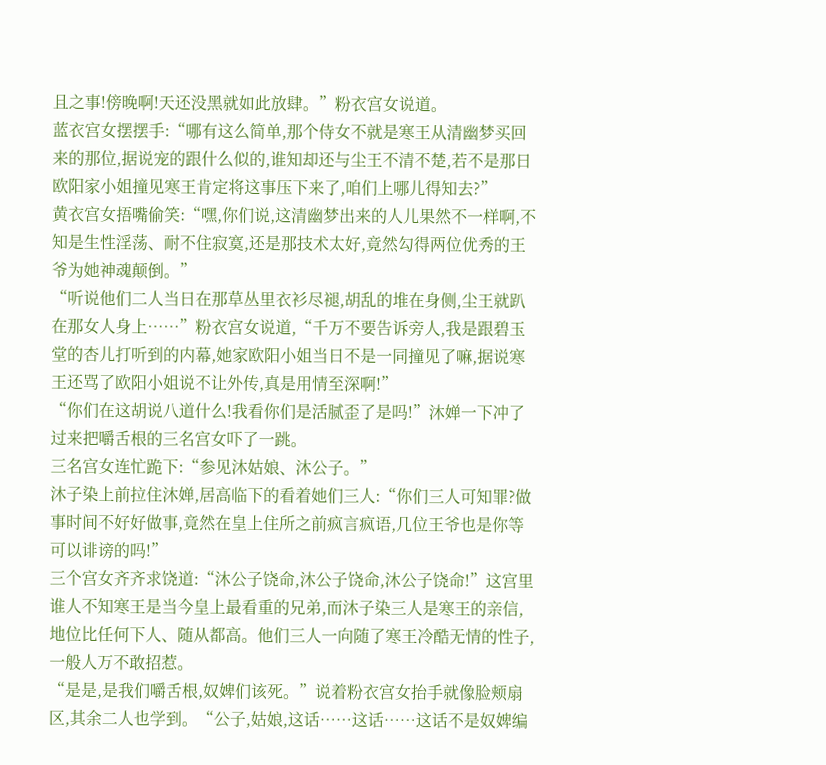且之事!傍晚啊!天还没黑就如此放肆。”粉衣宫女说道。
蓝衣宫女摆摆手:“哪有这么简单,那个侍女不就是寒王从清幽梦买回来的那位,据说宠的跟什么似的,谁知却还与尘王不清不楚,若不是那日欧阳家小姐撞见寒王肯定将这事压下来了,咱们上哪儿得知去?”
黄衣宫女捂嘴偷笑:“嘿,你们说,这清幽梦出来的人儿果然不一样啊,不知是生性淫荡、耐不住寂寞,还是那技术太好,竟然勾得两位优秀的王爷为她神魂颠倒。”
“听说他们二人当日在那草丛里衣衫尽褪,胡乱的堆在身侧,尘王就趴在那女人身上……”粉衣宫女说道,“千万不要告诉旁人,我是跟碧玉堂的杏儿打听到的内幕,她家欧阳小姐当日不是一同撞见了嘛,据说寒王还骂了欧阳小姐说不让外传,真是用情至深啊!”
“你们在这胡说八道什么!我看你们是活腻歪了是吗!”沐婵一下冲了过来把嚼舌根的三名宫女吓了一跳。
三名宫女连忙跪下:“参见沐姑娘、沐公子。”
沐子染上前拉住沐婵,居高临下的看着她们三人:“你们三人可知罪?做事时间不好好做事,竟然在皇上住所之前疯言疯语,几位王爷也是你等可以诽谤的吗!”
三个宫女齐齐求饶道:“沐公子饶命,沐公子饶命,沐公子饶命!”这宫里谁人不知寒王是当今皇上最看重的兄弟,而沐子染三人是寒王的亲信,地位比任何下人、随从都高。他们三人一向随了寒王冷酷无情的性子,一般人万不敢招惹。
“是是,是我们嚼舌根,奴婢们该死。”说着粉衣宫女抬手就像脸颊扇区,其余二人也学到。“公子,姑娘,这话……这话……这话不是奴婢编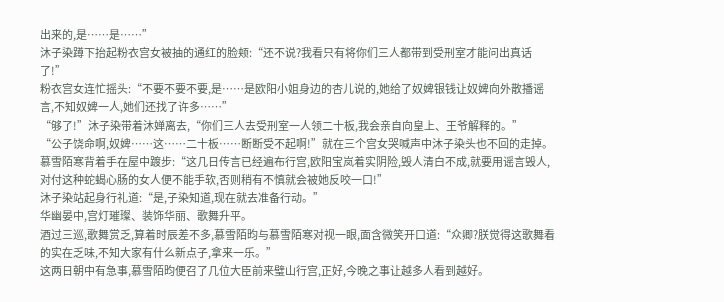出来的,是……是……”
沐子染蹲下抬起粉衣宫女被抽的通红的脸颊:“还不说?我看只有将你们三人都带到受刑室才能问出真话了!”
粉衣宫女连忙摇头:“不要不要不要,是……是欧阳小姐身边的杏儿说的,她给了奴婢银钱让奴婢向外散播谣言,不知奴婢一人,她们还找了许多……”
“够了!”沐子染带着沐婵离去,“你们三人去受刑室一人领二十板,我会亲自向皇上、王爷解释的。”
“公子饶命啊,奴婢……这……二十板……断断受不起啊!”就在三个宫女哭喊声中沐子染头也不回的走掉。
慕雪陌寒背着手在屋中踱步:“这几日传言已经遍布行宫,欧阳宝岚着实阴险,毁人清白不成,就要用谣言毁人,对付这种蛇蝎心肠的女人便不能手软,否则稍有不慎就会被她反咬一口!”
沐子染站起身行礼道:“是,子染知道,现在就去准备行动。”
华幽晏中,宫灯璀璨、装饰华丽、歌舞升平。
酒过三巡,歌舞赏乏,算着时辰差不多,慕雪陌昀与慕雪陌寒对视一眼,面含微笑开口道:“众卿?朕觉得这歌舞看的实在乏味,不知大家有什么新点子,拿来一乐。”
这两日朝中有急事,慕雪陌昀便召了几位大臣前来璧山行宫,正好,今晚之事让越多人看到越好。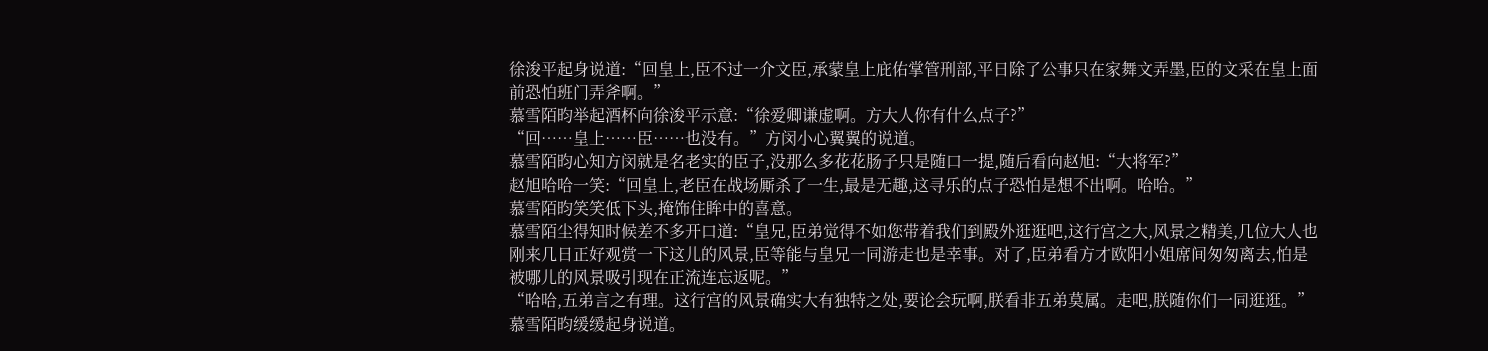徐浚平起身说道:“回皇上,臣不过一介文臣,承蒙皇上庇佑掌管刑部,平日除了公事只在家舞文弄墨,臣的文采在皇上面前恐怕班门弄斧啊。”
慕雪陌昀举起酒杯向徐浚平示意:“徐爱卿谦虚啊。方大人你有什么点子?”
“回……皇上……臣……也没有。”方闵小心翼翼的说道。
慕雪陌昀心知方闵就是名老实的臣子,没那么多花花肠子只是随口一提,随后看向赵旭:“大将军?”
赵旭哈哈一笑:“回皇上,老臣在战场厮杀了一生,最是无趣,这寻乐的点子恐怕是想不出啊。哈哈。”
慕雪陌昀笑笑低下头,掩饰住眸中的喜意。
慕雪陌尘得知时候差不多开口道:“皇兄,臣弟觉得不如您带着我们到殿外逛逛吧,这行宫之大,风景之精美,几位大人也刚来几日正好观赏一下这儿的风景,臣等能与皇兄一同游走也是幸事。对了,臣弟看方才欧阳小姐席间匆匆离去,怕是被哪儿的风景吸引现在正流连忘返呢。”
“哈哈,五弟言之有理。这行宫的风景确实大有独特之处,要论会玩啊,朕看非五弟莫属。走吧,朕随你们一同逛逛。”慕雪陌昀缓缓起身说道。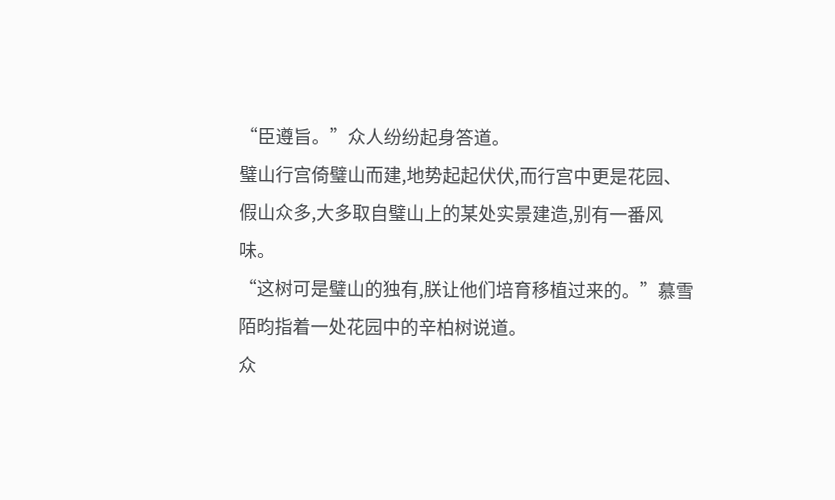“臣遵旨。”众人纷纷起身答道。
璧山行宫倚璧山而建,地势起起伏伏,而行宫中更是花园、假山众多,大多取自璧山上的某处实景建造,别有一番风味。
“这树可是璧山的独有,朕让他们培育移植过来的。”慕雪陌昀指着一处花园中的辛柏树说道。
众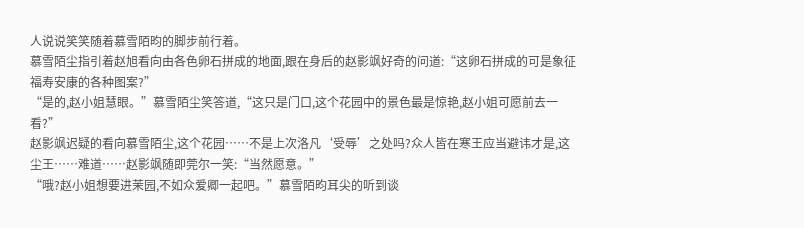人说说笑笑随着慕雪陌昀的脚步前行着。
慕雪陌尘指引着赵旭看向由各色卵石拼成的地面,跟在身后的赵影飒好奇的问道:“这卵石拼成的可是象征福寿安康的各种图案?”
“是的,赵小姐慧眼。”慕雪陌尘笑答道,“这只是门口,这个花园中的景色最是惊艳,赵小姐可愿前去一看?”
赵影飒迟疑的看向慕雪陌尘,这个花园……不是上次洛凡‘受辱’之处吗?众人皆在寒王应当避讳才是,这尘王……难道……赵影飒随即莞尔一笑:“当然愿意。”
“哦?赵小姐想要进茉园,不如众爱卿一起吧。”慕雪陌昀耳尖的听到谈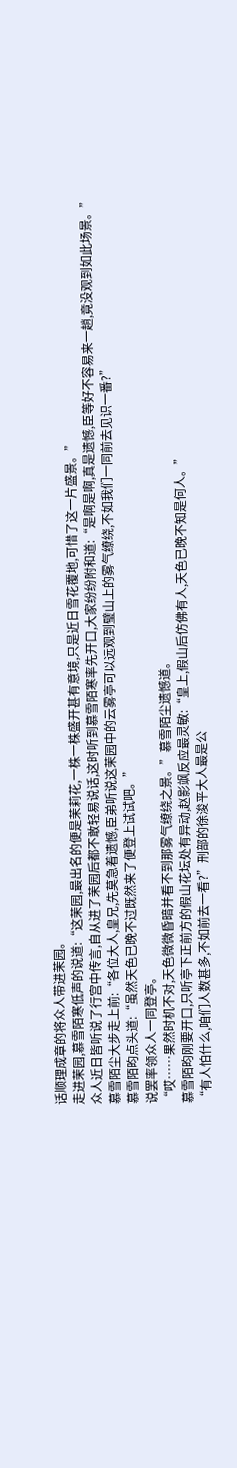话顺理成章的将众人带进茉园。
走进茉园,慕雪陌寒低声的说道:“这茉园,最出名的便是茉莉花,一株一株盛开甚有意境,只是近日雪花覆地,可惜了这一片盛景。”
众人近日皆听说了行宫中传言,自从进了茉园后都不敢轻易说话,这时听到慕雪陌寒率先开口,大家纷纷附和道:“是啊是啊,真是遗憾,臣等好不容易来一趟,竟没观到如此场景。”
慕雪陌尘大步走上前:“各位大人,皇兄,先莫急着遗憾,臣弟听说这茉园中的云雾亭可以远观到璧山上的雾气缭绕,不如我们一同前去见识一番?”
慕雪陌昀点头道:“虽然天色已晚不过既然来了便登上试试吧。”
说罢率领众人一同登亭。
“哎……果然时机不对,天色微微昏暗并看不到那雾气缭绕之景。”慕雪陌尘遗憾道。
慕雪陌昀刚要开口,只听亭下正前方的假山花坛处有异动,赵影飒反应最灵敏:“皇上,假山后仿佛有人,天色已晚不知是何人。”
“有人怕什么,咱们人数甚多,不如前去一看?”刑部的徐浚平大人最是公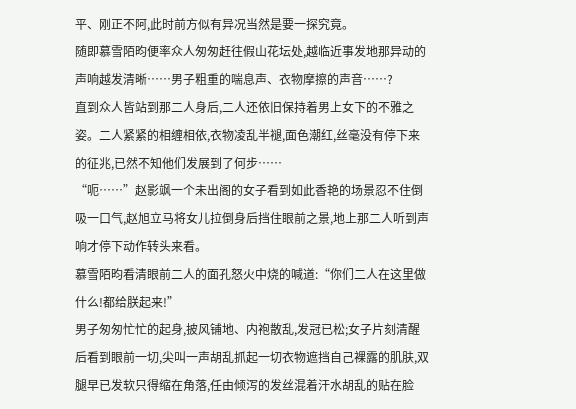平、刚正不阿,此时前方似有异况当然是要一探究竟。
随即慕雪陌昀便率众人匆匆赶往假山花坛处,越临近事发地那异动的声响越发清晰……男子粗重的喘息声、衣物摩擦的声音……?
直到众人皆站到那二人身后,二人还依旧保持着男上女下的不雅之姿。二人紧紧的相缠相依,衣物凌乱半褪,面色潮红,丝毫没有停下来的征兆,已然不知他们发展到了何步……
“呃……”赵影飒一个未出阁的女子看到如此香艳的场景忍不住倒吸一口气,赵旭立马将女儿拉倒身后挡住眼前之景,地上那二人听到声响才停下动作转头来看。
慕雪陌昀看清眼前二人的面孔怒火中烧的喊道:“你们二人在这里做什么!都给朕起来!”
男子匆匆忙忙的起身,披风铺地、内袍散乱,发冠已松;女子片刻清醒后看到眼前一切,尖叫一声胡乱抓起一切衣物遮挡自己裸露的肌肤,双腿早已发软只得缩在角落,任由倾泻的发丝混着汗水胡乱的贴在脸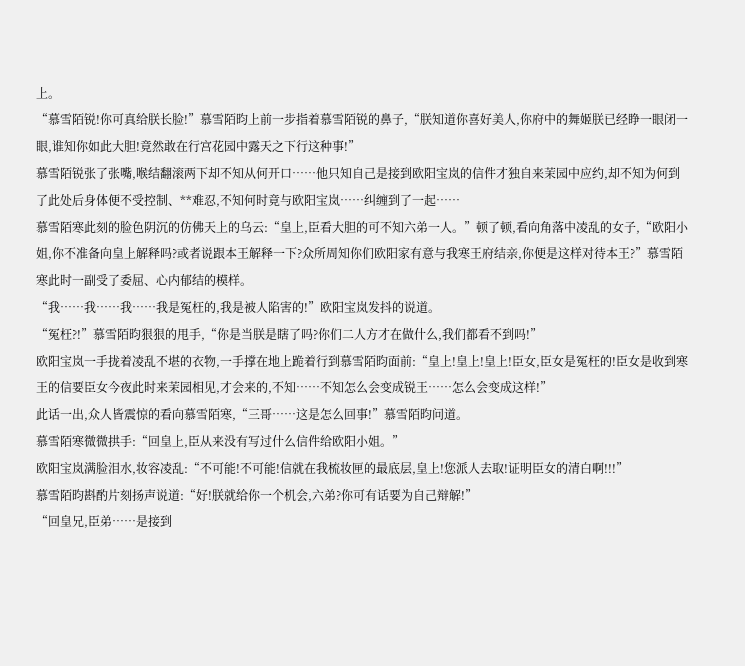上。
“慕雪陌锐!你可真给朕长脸!”慕雪陌昀上前一步指着慕雪陌锐的鼻子,“朕知道你喜好美人,你府中的舞姬朕已经睁一眼闭一眼,谁知你如此大胆!竟然敢在行宫花园中露天之下行这种事!”
慕雪陌锐张了张嘴,喉结翻滚两下却不知从何开口……他只知自己是接到欧阳宝岚的信件才独自来茉园中应约,却不知为何到了此处后身体便不受控制、**难忍,不知何时竟与欧阳宝岚……纠缠到了一起……
慕雪陌寒此刻的脸色阴沉的仿佛天上的乌云:“皇上,臣看大胆的可不知六弟一人。”顿了顿,看向角落中凌乱的女子,“欧阳小姐,你不准备向皇上解释吗?或者说跟本王解释一下?众所周知你们欧阳家有意与我寒王府结亲,你便是这样对待本王?”慕雪陌寒此时一副受了委屈、心内郁结的模样。
“我……我……我……我是冤枉的,我是被人陷害的!”欧阳宝岚发抖的说道。
“冤枉?!”慕雪陌昀狠狠的甩手,“你是当朕是瞎了吗?你们二人方才在做什么,我们都看不到吗!”
欧阳宝岚一手拢着凌乱不堪的衣物,一手撑在地上跪着行到慕雪陌昀面前:“皇上!皇上!皇上!臣女,臣女是冤枉的!臣女是收到寒王的信要臣女今夜此时来茉园相见,才会来的,不知……不知怎么会变成锐王……怎么会变成这样!”
此话一出,众人皆震惊的看向慕雪陌寒,“三哥……这是怎么回事!”慕雪陌昀问道。
慕雪陌寒微微拱手:“回皇上,臣从来没有写过什么信件给欧阳小姐。”
欧阳宝岚满脸泪水,妆容凌乱:“不可能!不可能!信就在我梳妆匣的最底层,皇上!您派人去取!证明臣女的清白啊!!!”
慕雪陌昀斟酌片刻扬声说道:“好!朕就给你一个机会,六弟?你可有话要为自己辩解!”
“回皇兄,臣弟……是接到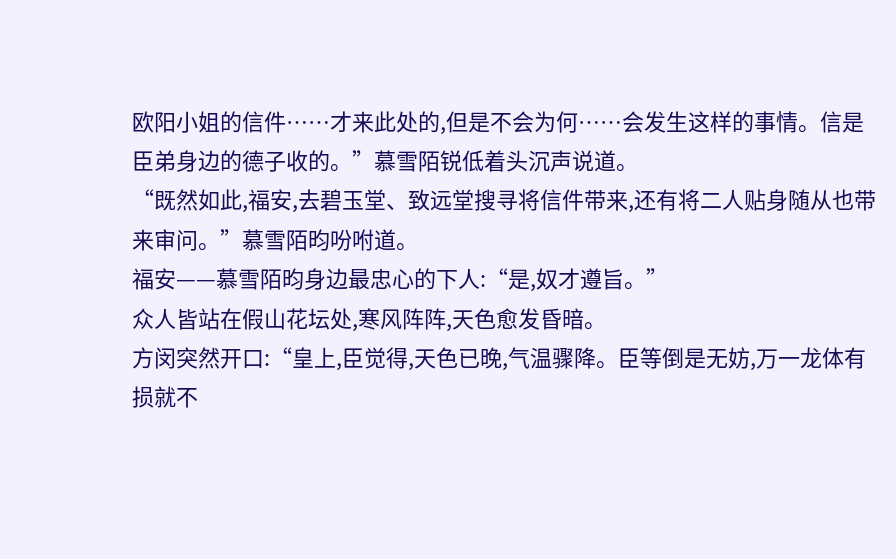欧阳小姐的信件……才来此处的,但是不会为何……会发生这样的事情。信是臣弟身边的德子收的。”慕雪陌锐低着头沉声说道。
“既然如此,福安,去碧玉堂、致远堂搜寻将信件带来,还有将二人贴身随从也带来审问。”慕雪陌昀吩咐道。
福安——慕雪陌昀身边最忠心的下人:“是,奴才遵旨。”
众人皆站在假山花坛处,寒风阵阵,天色愈发昏暗。
方闵突然开口:“皇上,臣觉得,天色已晚,气温骤降。臣等倒是无妨,万一龙体有损就不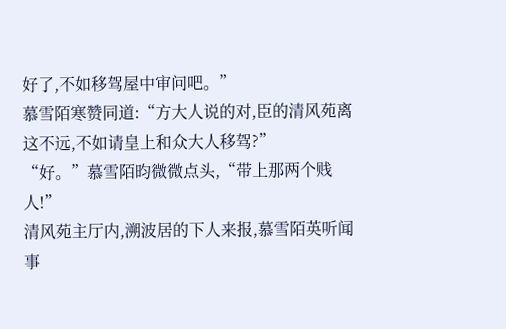好了,不如移驾屋中审问吧。”
慕雪陌寒赞同道:“方大人说的对,臣的清风苑离这不远,不如请皇上和众大人移驾?”
“好。”慕雪陌昀微微点头,“带上那两个贱人!”
清风苑主厅内,溯波居的下人来报,慕雪陌英听闻事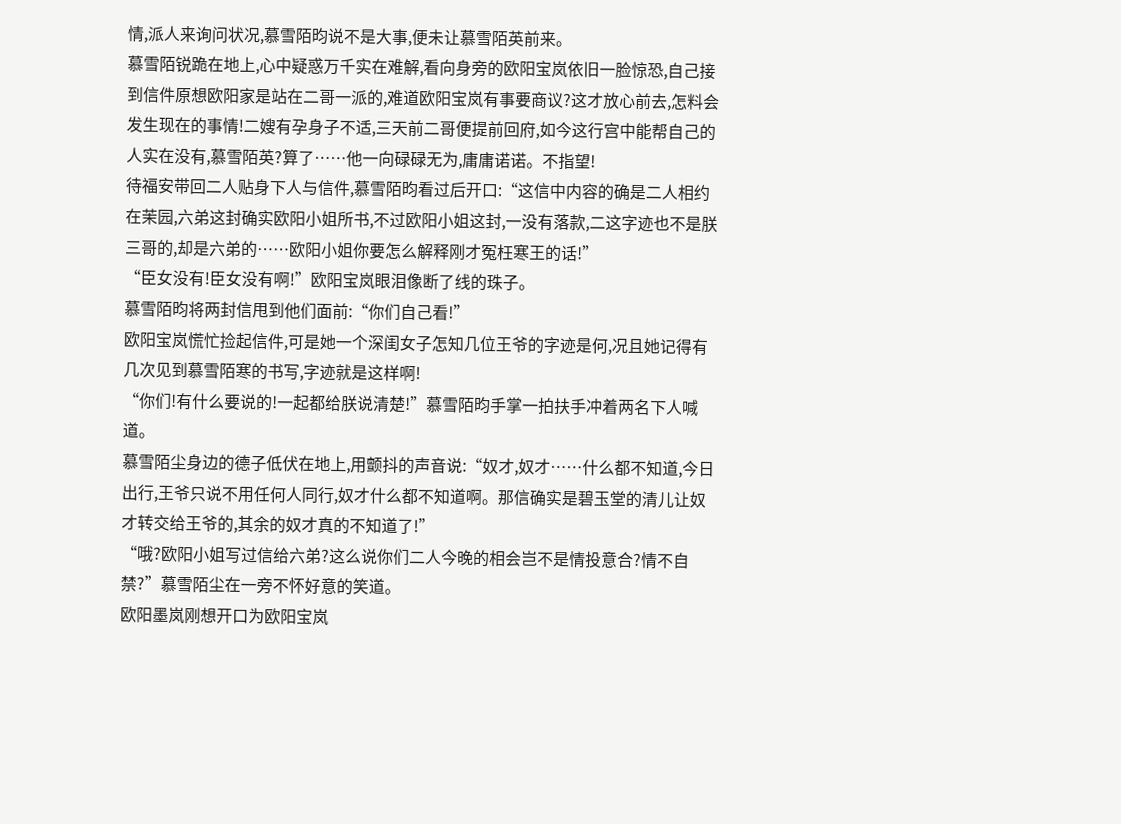情,派人来询问状况,慕雪陌昀说不是大事,便未让慕雪陌英前来。
慕雪陌锐跪在地上,心中疑惑万千实在难解,看向身旁的欧阳宝岚依旧一脸惊恐,自己接到信件原想欧阳家是站在二哥一派的,难道欧阳宝岚有事要商议?这才放心前去,怎料会发生现在的事情!二嫂有孕身子不适,三天前二哥便提前回府,如今这行宫中能帮自己的人实在没有,慕雪陌英?算了……他一向碌碌无为,庸庸诺诺。不指望!
待福安带回二人贴身下人与信件,慕雪陌昀看过后开口:“这信中内容的确是二人相约在茉园,六弟这封确实欧阳小姐所书,不过欧阳小姐这封,一没有落款,二这字迹也不是朕三哥的,却是六弟的……欧阳小姐你要怎么解释刚才冤枉寒王的话!”
“臣女没有!臣女没有啊!”欧阳宝岚眼泪像断了线的珠子。
慕雪陌昀将两封信甩到他们面前:“你们自己看!”
欧阳宝岚慌忙捡起信件,可是她一个深闺女子怎知几位王爷的字迹是何,况且她记得有几次见到慕雪陌寒的书写,字迹就是这样啊!
“你们!有什么要说的!一起都给朕说清楚!”慕雪陌昀手掌一拍扶手冲着两名下人喊道。
慕雪陌尘身边的德子低伏在地上,用颤抖的声音说:“奴才,奴才……什么都不知道,今日出行,王爷只说不用任何人同行,奴才什么都不知道啊。那信确实是碧玉堂的清儿让奴才转交给王爷的,其余的奴才真的不知道了!”
“哦?欧阳小姐写过信给六弟?这么说你们二人今晚的相会岂不是情投意合?情不自禁?”慕雪陌尘在一旁不怀好意的笑道。
欧阳墨岚刚想开口为欧阳宝岚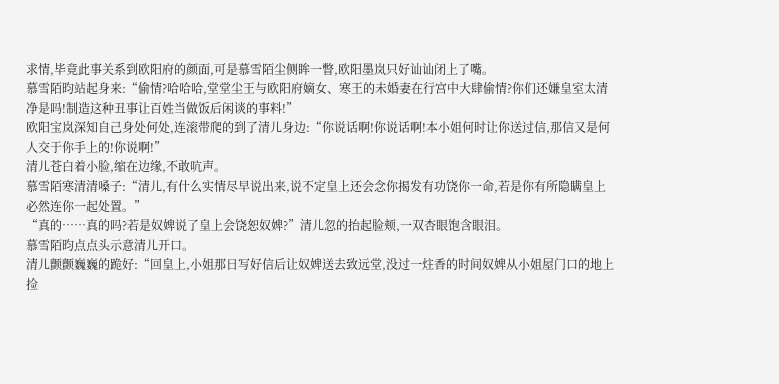求情,毕竟此事关系到欧阳府的颜面,可是慕雪陌尘侧眸一瞥,欧阳墨岚只好讪讪闭上了嘴。
慕雪陌昀站起身来:“偷情?哈哈哈,堂堂尘王与欧阳府嫡女、寒王的未婚妻在行宫中大肆偷情?你们还嫌皇室太清净是吗!制造这种丑事让百姓当做饭后闲谈的事料!”
欧阳宝岚深知自己身处何处,连滚带爬的到了清儿身边:“你说话啊!你说话啊!本小姐何时让你送过信,那信又是何人交于你手上的!你说啊!”
清儿苍白着小脸,缩在边缘,不敢吭声。
慕雪陌寒清清嗓子:“清儿,有什么实情尽早说出来,说不定皇上还会念你揭发有功饶你一命,若是你有所隐瞒皇上必然连你一起处置。”
“真的……真的吗?若是奴婢说了皇上会饶恕奴婢?”清儿忽的抬起脸颊,一双杏眼饱含眼泪。
慕雪陌昀点点头示意清儿开口。
清儿颤颤巍巍的跪好:“回皇上,小姐那日写好信后让奴婢送去致远堂,没过一炷香的时间奴婢从小姐屋门口的地上捡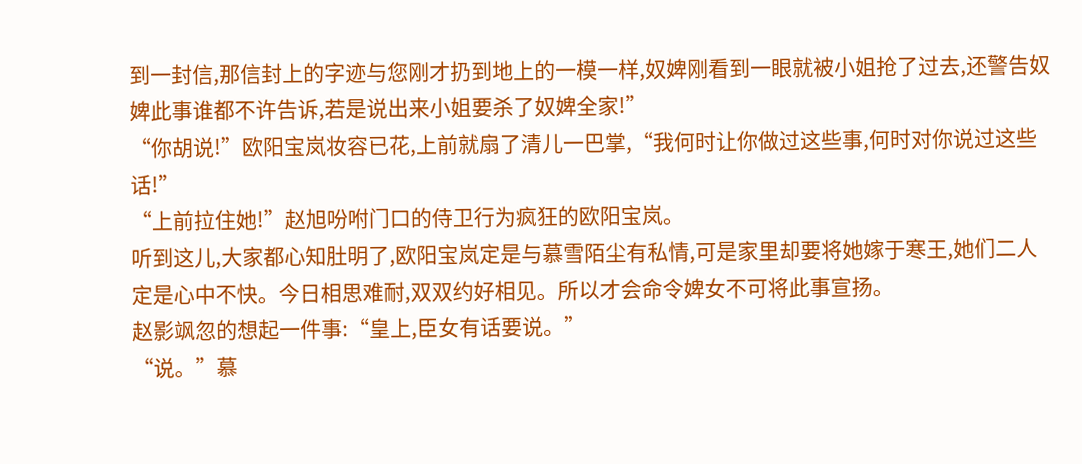到一封信,那信封上的字迹与您刚才扔到地上的一模一样,奴婢刚看到一眼就被小姐抢了过去,还警告奴婢此事谁都不许告诉,若是说出来小姐要杀了奴婢全家!”
“你胡说!”欧阳宝岚妆容已花,上前就扇了清儿一巴掌,“我何时让你做过这些事,何时对你说过这些话!”
“上前拉住她!”赵旭吩咐门口的侍卫行为疯狂的欧阳宝岚。
听到这儿,大家都心知肚明了,欧阳宝岚定是与慕雪陌尘有私情,可是家里却要将她嫁于寒王,她们二人定是心中不快。今日相思难耐,双双约好相见。所以才会命令婢女不可将此事宣扬。
赵影飒忽的想起一件事:“皇上,臣女有话要说。”
“说。”慕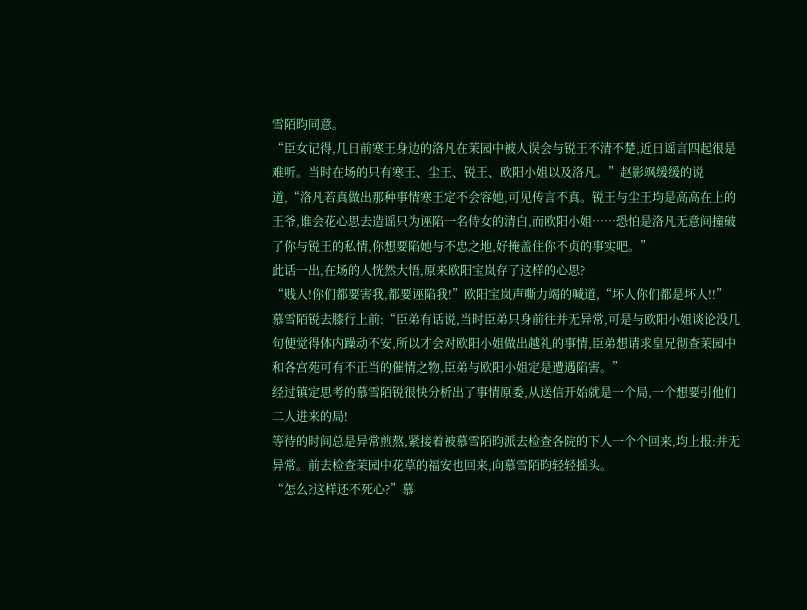雪陌昀同意。
“臣女记得,几日前寒王身边的洛凡在茉园中被人误会与锐王不清不楚,近日谣言四起很是难听。当时在场的只有寒王、尘王、锐王、欧阳小姐以及洛凡。”赵影飒缓缓的说道,“洛凡若真做出那种事情寒王定不会容她,可见传言不真。锐王与尘王均是高高在上的王爷,谁会花心思去造谣只为诬陷一名侍女的清白,而欧阳小姐……恐怕是洛凡无意间撞破了你与锐王的私情,你想要陷她与不忠之地,好掩盖住你不贞的事实吧。”
此话一出,在场的人恍然大悟,原来欧阳宝岚存了这样的心思?
“贱人!你们都要害我,都要诬陷我!”欧阳宝岚声嘶力竭的喊道,“坏人你们都是坏人!!”
慕雪陌锐去膝行上前:“臣弟有话说,当时臣弟只身前往并无异常,可是与欧阳小姐谈论没几句便觉得体内躁动不安,所以才会对欧阳小姐做出越礼的事情,臣弟想请求皇兄彻查茉园中和各宫苑可有不正当的催情之物,臣弟与欧阳小姐定是遭遇陷害。”
经过镇定思考的慕雪陌锐很快分析出了事情原委,从送信开始就是一个局,一个想要引他们二人进来的局!
等待的时间总是异常煎熬,紧接着被慕雪陌昀派去检查各院的下人一个个回来,均上报:并无异常。前去检查茉园中花草的福安也回来,向慕雪陌昀轻轻摇头。
“怎么?这样还不死心?”慕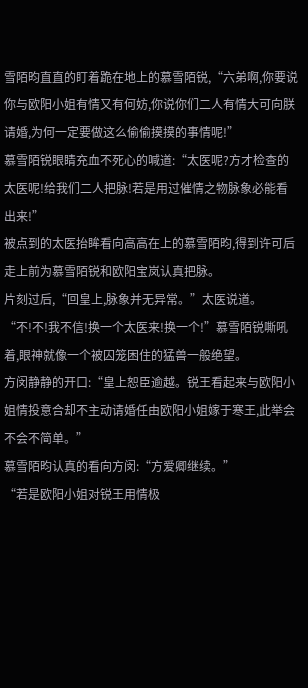雪陌昀直直的盯着跪在地上的慕雪陌锐,“六弟啊,你要说你与欧阳小姐有情又有何妨,你说你们二人有情大可向朕请婚,为何一定要做这么偷偷摸摸的事情呢!”
慕雪陌锐眼睛充血不死心的喊道:“太医呢?方才检查的太医呢!给我们二人把脉!若是用过催情之物脉象必能看出来!”
被点到的太医抬眸看向高高在上的慕雪陌昀,得到许可后走上前为慕雪陌锐和欧阳宝岚认真把脉。
片刻过后,“回皇上,脉象并无异常。”太医说道。
“不!不!我不信!换一个太医来!换一个!”慕雪陌锐嘶吼着,眼神就像一个被囚笼困住的猛兽一般绝望。
方闵静静的开口:“皇上恕臣逾越。锐王看起来与欧阳小姐情投意合却不主动请婚任由欧阳小姐嫁于寒王,此举会不会不简单。”
慕雪陌昀认真的看向方闵:“方爱卿继续。”
“若是欧阳小姐对锐王用情极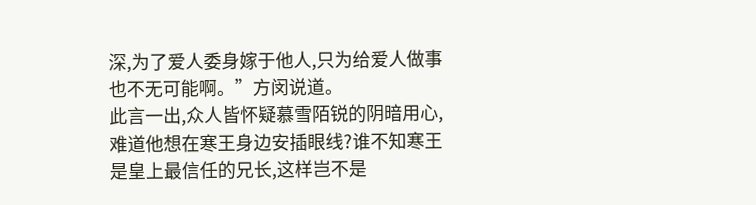深,为了爱人委身嫁于他人,只为给爱人做事也不无可能啊。”方闵说道。
此言一出,众人皆怀疑慕雪陌锐的阴暗用心,难道他想在寒王身边安插眼线?谁不知寒王是皇上最信任的兄长,这样岂不是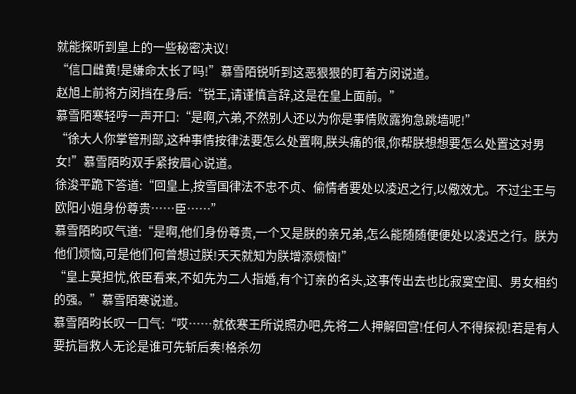就能探听到皇上的一些秘密决议!
“信口雌黄!是嫌命太长了吗!”慕雪陌锐听到这恶狠狠的盯着方闵说道。
赵旭上前将方闵挡在身后:“锐王,请谨慎言辞,这是在皇上面前。”
慕雪陌寒轻哼一声开口:“是啊,六弟,不然别人还以为你是事情败露狗急跳墙呢!”
“徐大人你掌管刑部,这种事情按律法要怎么处置啊,朕头痛的很,你帮朕想想要怎么处置这对男女!”慕雪陌昀双手紧按眉心说道。
徐浚平跪下答道:“回皇上,按雪国律法不忠不贞、偷情者要处以凌迟之行,以儆效尤。不过尘王与欧阳小姐身份尊贵……臣……”
慕雪陌昀叹气道:“是啊,他们身份尊贵,一个又是朕的亲兄弟,怎么能随随便便处以凌迟之行。朕为他们烦恼,可是他们何曾想过朕!天天就知为朕增添烦恼!”
“皇上莫担忧,依臣看来,不如先为二人指婚,有个订亲的名头,这事传出去也比寂寞空闺、男女相约的强。”慕雪陌寒说道。
慕雪陌昀长叹一口气:“哎……就依寒王所说照办吧,先将二人押解回宫!任何人不得探视!若是有人要抗旨救人无论是谁可先斩后奏!格杀勿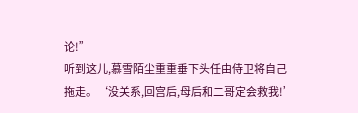论!”
听到这儿,慕雪陌尘重重垂下头任由侍卫将自己拖走。‘没关系,回宫后,母后和二哥定会救我!’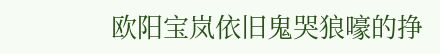欧阳宝岚依旧鬼哭狼嚎的挣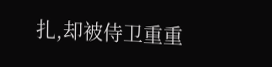扎,却被侍卫重重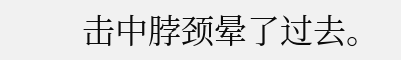击中脖颈晕了过去。